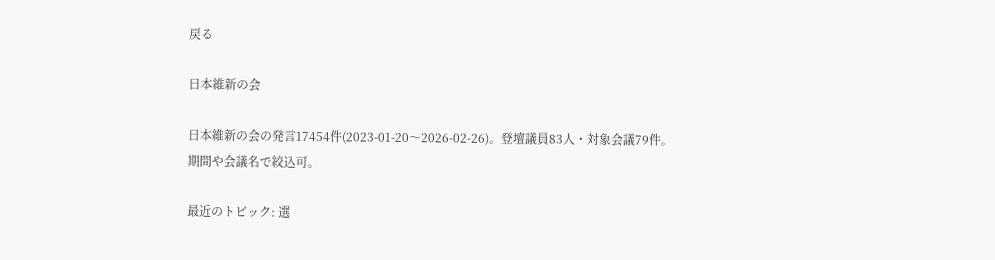戻る

日本維新の会

日本維新の会の発言17454件(2023-01-20〜2026-02-26)。登壇議員83人・対象会議79件。期間や会議名で絞込可。

最近のトピック: 選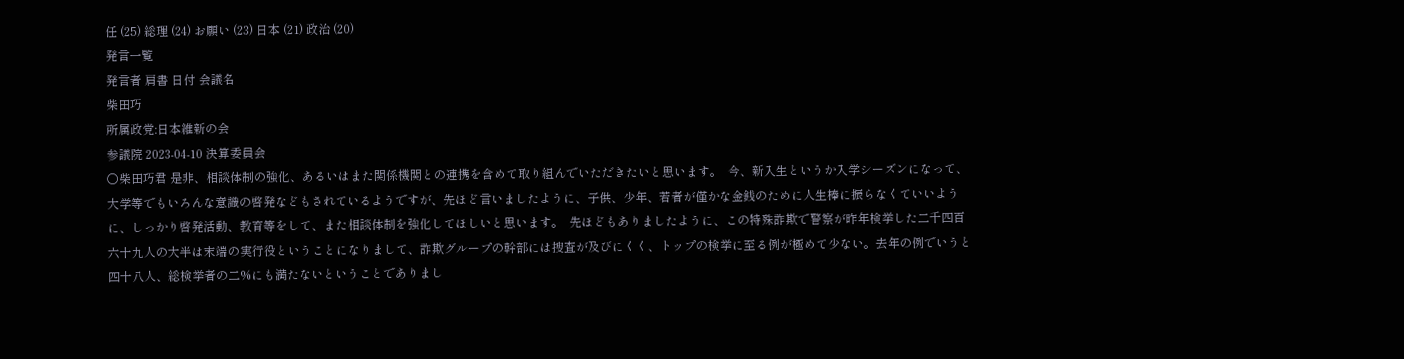任 (25) 総理 (24) お願い (23) 日本 (21) 政治 (20)
発言一覧
発言者 肩書 日付 会議名
柴田巧
所属政党:日本維新の会
参議院 2023-04-10 決算委員会
○柴田巧君 是非、相談体制の強化、あるいはまた関係機関との連携を含めて取り組んでいただきたいと思います。  今、新入生というか入学シーズンになって、大学等でもいろんな意識の啓発などもされているようですが、先ほど言いましたように、子供、少年、若者が僅かな金銭のために人生棒に振らなくていいように、しっかり啓発活動、教育等をして、また相談体制を強化してほしいと思います。  先ほどもありましたように、この特殊詐欺で警察が昨年検挙した二千四百六十九人の大半は末端の実行役ということになりまして、詐欺グループの幹部には捜査が及びにくく、トップの検挙に至る例が極めて少ない。去年の例でいうと四十八人、総検挙者の二%にも満たないということでありまし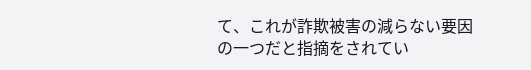て、これが詐欺被害の減らない要因の一つだと指摘をされてい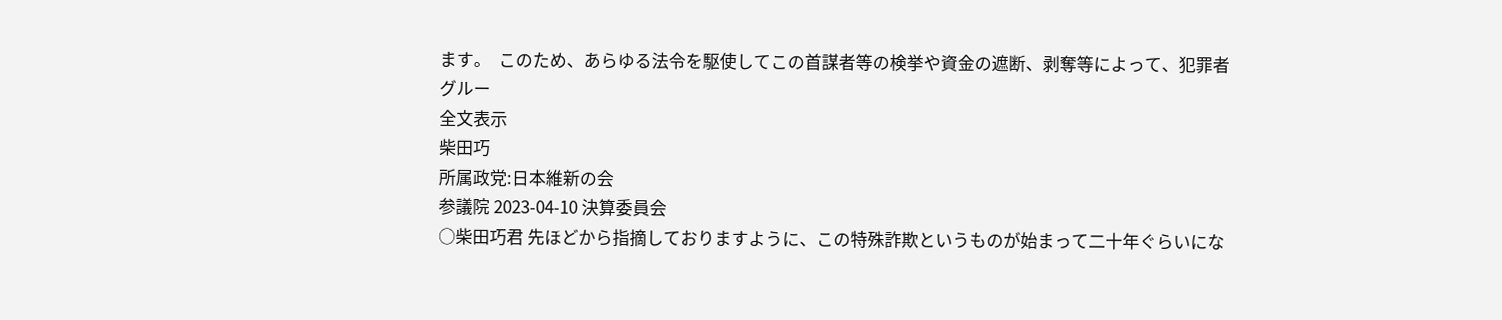ます。  このため、あらゆる法令を駆使してこの首謀者等の検挙や資金の遮断、剥奪等によって、犯罪者グルー
全文表示
柴田巧
所属政党:日本維新の会
参議院 2023-04-10 決算委員会
○柴田巧君 先ほどから指摘しておりますように、この特殊詐欺というものが始まって二十年ぐらいにな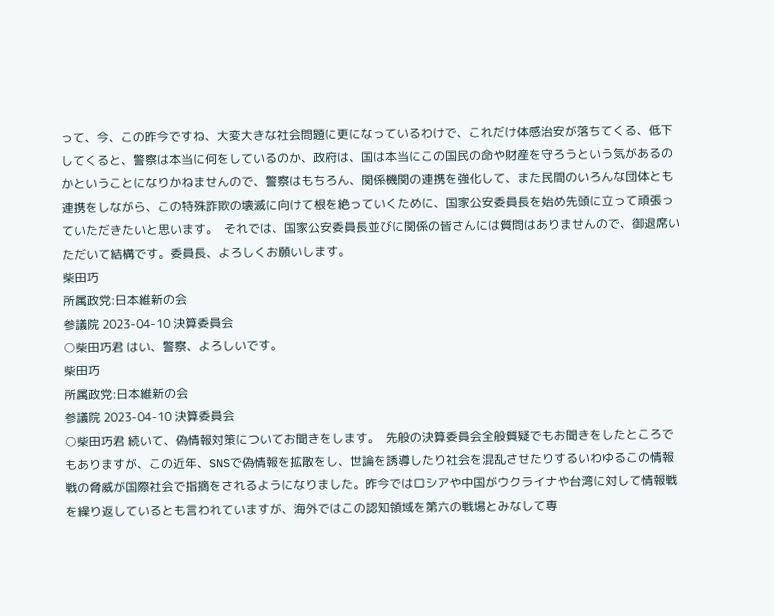って、今、この昨今ですね、大変大きな社会問題に更になっているわけで、これだけ体感治安が落ちてくる、低下してくると、警察は本当に何をしているのか、政府は、国は本当にこの国民の命や財産を守ろうという気があるのかということになりかねませんので、警察はもちろん、関係機関の連携を強化して、また民間のいろんな団体とも連携をしながら、この特殊詐欺の壊滅に向けて根を絶っていくために、国家公安委員長を始め先頭に立って頑張っていただきたいと思います。  それでは、国家公安委員長並びに関係の皆さんには質問はありませんので、御退席いただいて結構です。委員長、よろしくお願いします。
柴田巧
所属政党:日本維新の会
参議院 2023-04-10 決算委員会
○柴田巧君 はい、警察、よろしいです。
柴田巧
所属政党:日本維新の会
参議院 2023-04-10 決算委員会
○柴田巧君 続いて、偽情報対策についてお聞きをします。  先般の決算委員会全般質疑でもお聞きをしたところでもありますが、この近年、SNSで偽情報を拡散をし、世論を誘導したり社会を混乱させたりするいわゆるこの情報戦の脅威が国際社会で指摘をされるようになりました。昨今ではロシアや中国がウクライナや台湾に対して情報戦を繰り返しているとも言われていますが、海外ではこの認知領域を第六の戦場とみなして専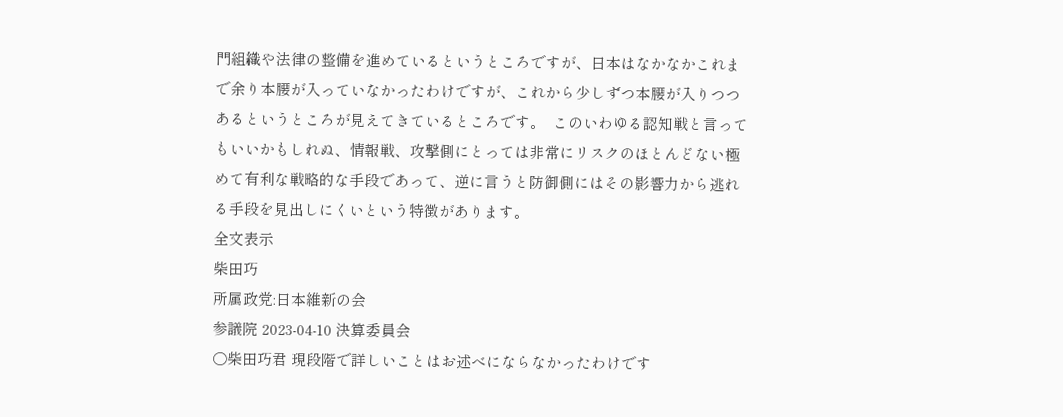門組織や法律の整備を進めているというところですが、日本はなかなかこれまで余り本腰が入っていなかったわけですが、これから少しずつ本腰が入りつつあるというところが見えてきているところです。  このいわゆる認知戦と言ってもいいかもしれぬ、情報戦、攻撃側にとっては非常にリスクのほとんどない極めて有利な戦略的な手段であって、逆に言うと防御側にはその影響力から逃れる手段を見出しにくいという特徴があります。
全文表示
柴田巧
所属政党:日本維新の会
参議院 2023-04-10 決算委員会
○柴田巧君 現段階で詳しいことはお述べにならなかったわけです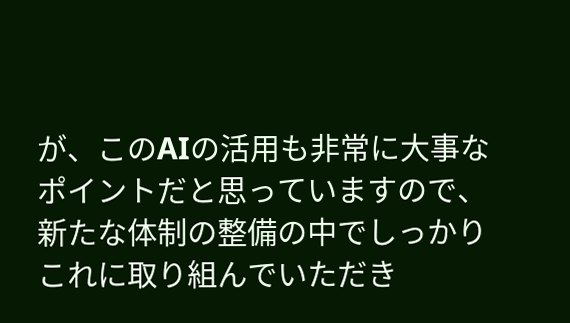が、このAIの活用も非常に大事なポイントだと思っていますので、新たな体制の整備の中でしっかりこれに取り組んでいただき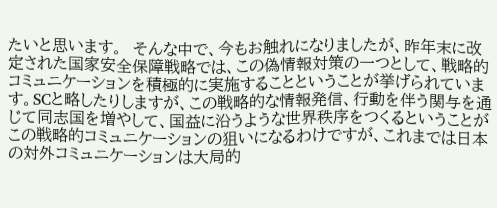たいと思います。  そんな中で、今もお触れになりましたが、昨年末に改定された国家安全保障戦略では、この偽情報対策の一つとして、戦略的コミュニケーションを積極的に実施することということが挙げられています。SCと略したりしますが、この戦略的な情報発信、行動を伴う関与を通じて同志国を増やして、国益に沿うような世界秩序をつくるということがこの戦略的コミュニケーションの狙いになるわけですが、これまでは日本の対外コミュニケーションは大局的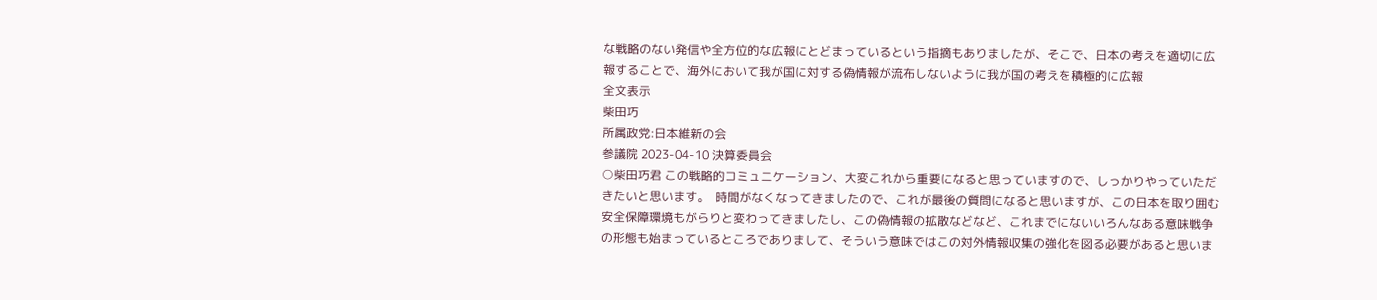な戦略のない発信や全方位的な広報にとどまっているという指摘もありましたが、そこで、日本の考えを適切に広報することで、海外において我が国に対する偽情報が流布しないように我が国の考えを積極的に広報
全文表示
柴田巧
所属政党:日本維新の会
参議院 2023-04-10 決算委員会
○柴田巧君 この戦略的コミュニケーション、大変これから重要になると思っていますので、しっかりやっていただきたいと思います。  時間がなくなってきましたので、これが最後の質問になると思いますが、この日本を取り囲む安全保障環境もがらりと変わってきましたし、この偽情報の拡散などなど、これまでにないいろんなある意味戦争の形態も始まっているところでありまして、そういう意味ではこの対外情報収集の強化を図る必要があると思いま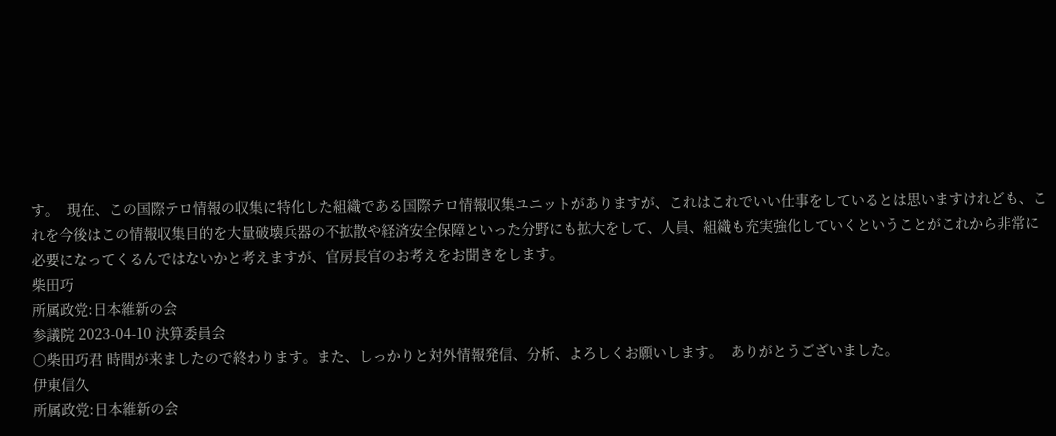す。  現在、この国際テロ情報の収集に特化した組織である国際テロ情報収集ユニットがありますが、これはこれでいい仕事をしているとは思いますけれども、これを今後はこの情報収集目的を大量破壊兵器の不拡散や経済安全保障といった分野にも拡大をして、人員、組織も充実強化していくということがこれから非常に必要になってくるんではないかと考えますが、官房長官のお考えをお聞きをします。
柴田巧
所属政党:日本維新の会
参議院 2023-04-10 決算委員会
○柴田巧君 時間が来ましたので終わります。また、しっかりと対外情報発信、分析、よろしくお願いします。  ありがとうございました。
伊東信久
所属政党:日本維新の会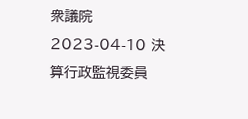衆議院 2023-04-10 決算行政監視委員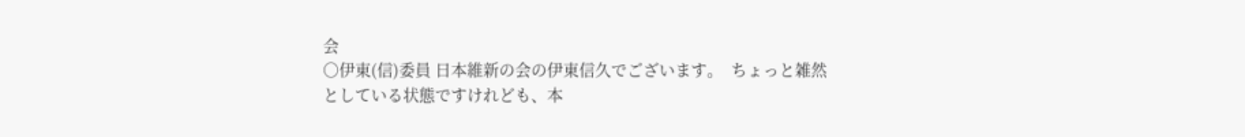会
○伊東(信)委員 日本維新の会の伊東信久でございます。  ちょっと雑然としている状態ですけれども、本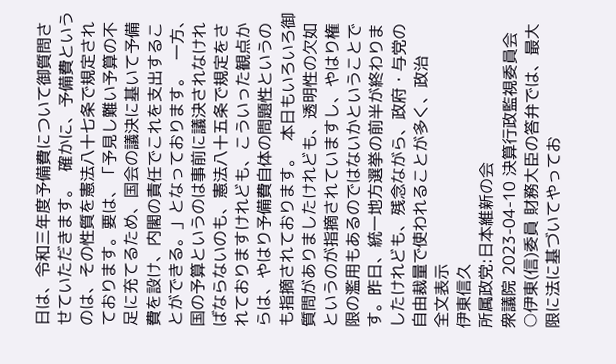日は、令和三年度予備費について御質問させていただきます。  確かに、予備費というのは、その性質を憲法八十七条で規定されております。要は、「予見し難い予算の不足に充てるため、国会の議決に基いて予備費を設け、内閣の責任でこれを支出することができる。」となっております。  一方、国の予算というのは事前に議決されなければならないのも、憲法八十五条で規定をされておりますけれども、こういった観点からは、やはり予備費自体の問題性というのも指摘されております。  本日もいろいろ御質問がありましたけれども、透明性の欠如というのが指摘されていますし、やはり権限の濫用もあるのではないかということです。昨日、統一地方選挙の前半が終わりましたけれども、残念ながら、政府・与党の自由裁量で使われることが多く、政治
全文表示
伊東信久
所属政党:日本維新の会
衆議院 2023-04-10 決算行政監視委員会
○伊東(信)委員 財務大臣の答弁では、最大限に法に基づいてやってお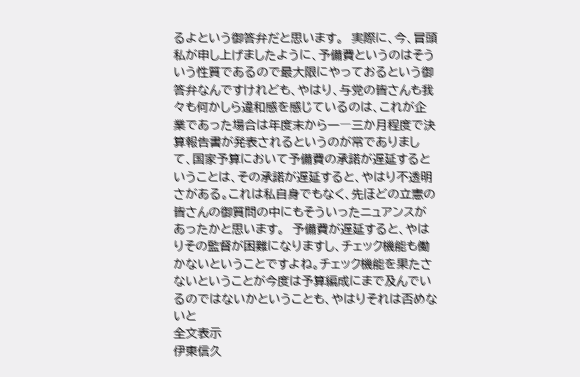るよという御答弁だと思います。  実際に、今、冒頭私が申し上げましたように、予備費というのはそういう性質であるので最大限にやっておるという御答弁なんですけれども、やはり、与党の皆さんも我々も何かしら違和感を感じているのは、これが企業であった場合は年度末から一―三か月程度で決算報告書が発表されるというのが常でありまして、国家予算において予備費の承諾が遅延するということは、その承諾が遅延すると、やはり不透明さがある。これは私自身でもなく、先ほどの立憲の皆さんの御質問の中にもそういったニュアンスがあったかと思います。  予備費が遅延すると、やはりその監督が困難になりますし、チェック機能も働かないということですよね。チェック機能を果たさないということが今度は予算編成にまで及んでいるのではないかということも、やはりそれは否めないと
全文表示
伊東信久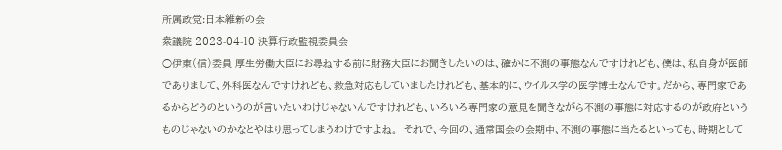所属政党:日本維新の会
衆議院 2023-04-10 決算行政監視委員会
○伊東(信)委員 厚生労働大臣にお尋ねする前に財務大臣にお聞きしたいのは、確かに不測の事態なんですけれども、僕は、私自身が医師でありまして、外科医なんですけれども、救急対応もしていましたけれども、基本的に、ウイルス学の医学博士なんです。だから、専門家であるからどうのというのが言いたいわけじゃないんですけれども、いろいろ専門家の意見を聞きながら不測の事態に対応するのが政府というものじゃないのかなとやはり思ってしまうわけですよね。  それで、今回の、通常国会の会期中、不測の事態に当たるといっても、時期として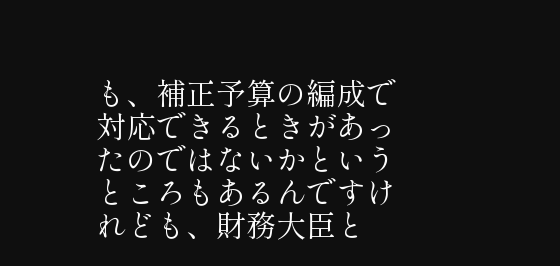も、補正予算の編成で対応できるときがあったのではないかというところもあるんですけれども、財務大臣と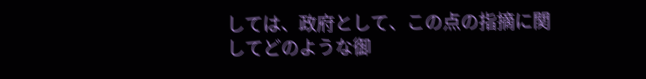しては、政府として、この点の指摘に関してどのような御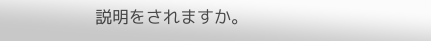説明をされますか。